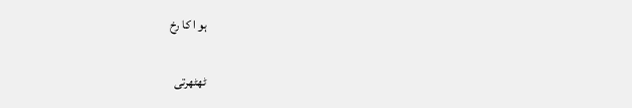ہو ا کا رخ

ٹھٹھرتی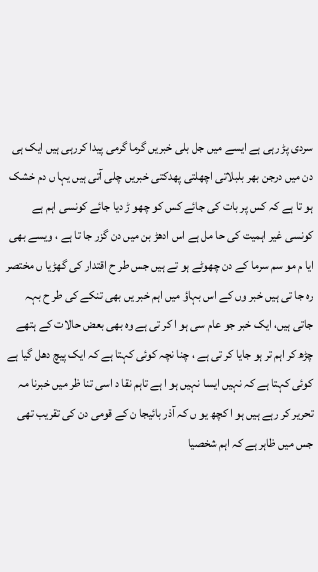سردی پڑ رہی ہے ایسے میں جل بلی خبریں گرما گرمی پیدا کررہی ہیں ایک ہی دن میں درجن بھر بلبلاتی اچھلتی پھدکتی خبریں چلی آتی ہیں یہا ں دم خشک ہو تا ہے کہ کس پر بات کی جائے کس کو چھو ڑ دیا جائے کونسی اہم ہے کونسی غیر اہمیت کی حا مل ہے اس ادھڑ بن میں دن گزر جا تا ہے ، ویسے بھی ایا م مو سم سرما کے دن چھوٹے ہو تے ہیں جس طر ح اقتدار کی گھڑیا ں مختصر رہ جا تی ہیں خبر وں کے اس بہاؤ میں اہم خبر یں بھی تنکے کی طر ح بہہ جاتی ہیں، ایک خبر جو عام سی ہو ا کر تی ہے وہ بھی بعض حالات کے ہتھے چڑھ کر اہم تر ہو جایا کر تی ہے ، چنا نچہ کوئی کہتا ہے کہ ایک پیچ دھل گیا ہے کوئی کہتا ہے کہ نہیں ایسا نہیں ہو ا ہے تاہم نقا د اسی تنا ظر میں خبرنا مہ تحریر کر رہے ہیں ہو ا کچھ یو ں کہ آذر بائیجا ن کے قومی دن کی تقریب تھی جس میں ظاہر ہے کہ اہم شخصیا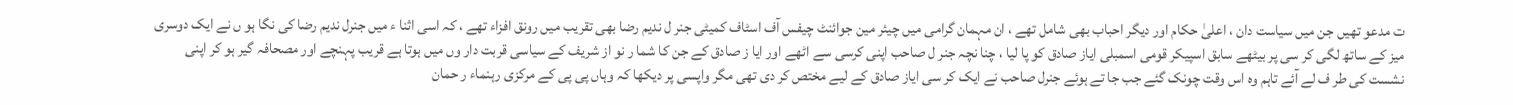ت مدعو تھیں جن میں سیاست دان ، اعلیٰ حکام اور دیگر احباب بھی شامل تھے ، ان مہمان گرامی میں چیئر مین جوائنٹ چیفس آف اسٹاف کمیٹی جنر ل ندیم رضا بھی تقریب میں رونق افزاء تھے ، کہ اسی اثنا ء میں جنرل ندیم رضا کی نگا ہو ں نے ایک دوسری میز کے ساتھ لگی کر سی پر بیٹھے سابق اسپیکر قومی اسمبلی ایاز صادق کو پا لیا ، چنا نچہ جنر ل صاحب اپنی کرسی سے اٹھے اور ایا ز صادق کے جن کا شما ر نو از شریف کے سیاسی قربت دار وں میں ہوتا ہے قریب پہنچے اور مصحافہ گیر ہو کر اپنی نشست کی طر ف لے آئے تاہم وہ اس وقت چونک گئے جب جا تے ہوئے جنرل صاحب نے ایک کر سی ایاز صادق کے لیے مختص کر دی تھی مگر واپسی پر دیکھا کہ وہاں پی پی کے مرکزی رہنماء ر حمان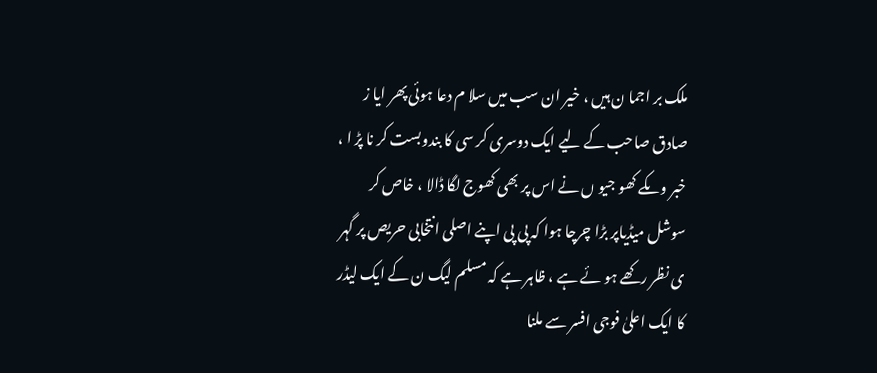ملک بر اجما ن ہیں ، خیر ان سب میں سلا م دعا ہوئی پھر ایا ز صادق صاحب کے لیے ایک دوسری کر سی کا بندوبست کر نا پڑ ا ، خبر وںکے کھو جیو ں نے اس پر بھی کھوج لگا ڈالا ، خاص کر سوشل میڈیاپر بڑا چرچا ہوا کہ پی پی اپنے اصلی انتخابی حریص پر گہر ی نظر رکھے ہو ئے ہے ، ظاہر ہے کہ مسلم لیگ ن کے ایک لیڈر کا ایک اعلیٰ فوجی افسر سے ملنا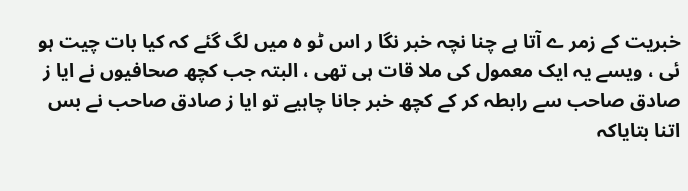خبریت کے زمر ے آتا ہے چنا نچہ خبر نگا ر اس ٹو ہ میں لگ گئے کہ کیا بات چیت ہو ئی ، ویسے یہ ایک معمول کی ملا قات ہی تھی ، البتہ جب کچھ صحافیوں نے ایا ز صادق صاحب سے رابطہ کر کے کچھ خبر جانا چاہیے تو ایا ز صادق صاحب نے بس اتنا بتایاکہ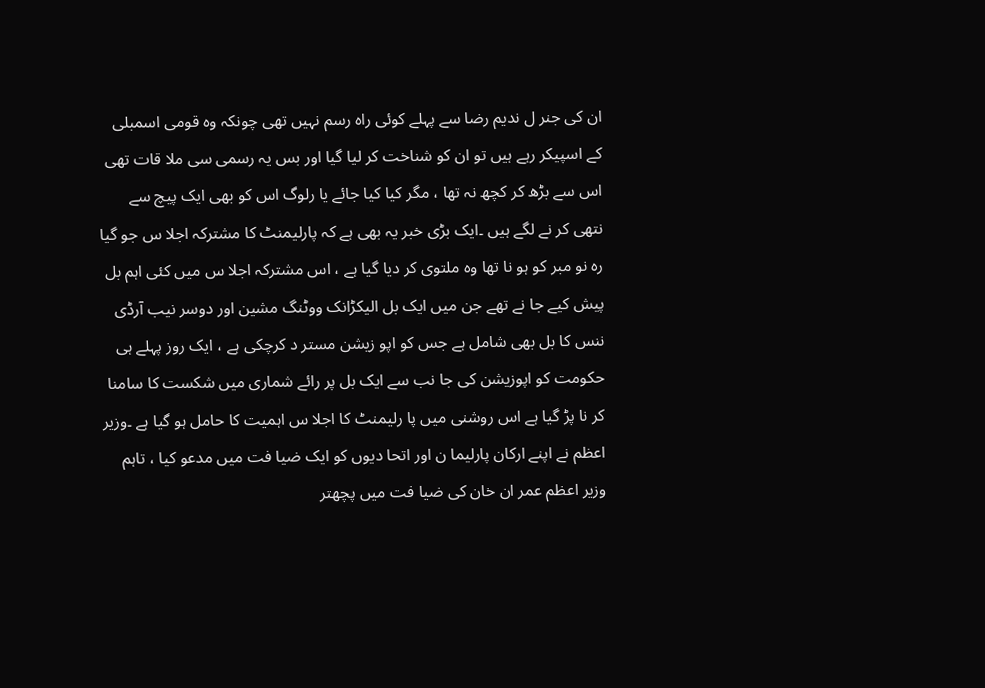ان کی جنر ل ندیم رضا سے پہلے کوئی راہ رسم نہیں تھی چونکہ وہ قومی اسمبلی کے اسپیکر رہے ہیں تو ان کو شناخت کر لیا گیا اور بس یہ رسمی سی ملا قات تھی اس سے بڑھ کر کچھ نہ تھا ، مگر کیا کیا جائے یا رلوگ اس کو بھی ایک پیچ سے نتھی کر نے لگے ہیں ۔ایک بڑی خبر یہ بھی ہے کہ پارلیمنٹ کا مشترکہ اجلا س جو گیا رہ نو مبر کو ہو نا تھا وہ ملتوی کر دیا گیا ہے ، اس مشترکہ اجلا س میں کئی اہم بل پیش کیے جا نے تھے جن میں ایک بل الیکڑانک ووٹنگ مشین اور دوسر نیب آرڈی ننس کا بل بھی شامل ہے جس کو اپو زیشن مستر د کرچکی ہے ، ایک روز پہلے ہی حکومت کو اپوزیشن کی جا نب سے ایک بل پر رائے شماری میں شکست کا سامنا کر نا پڑ گیا ہے اس روشنی میں پا رلیمنٹ کا اجلا س اہمیت کا حامل ہو گیا ہے ۔وزیر اعظم نے اپنے ارکان پارلیما ن اور اتحا دیوں کو ایک ضیا فت میں مدعو کیا ، تاہم وزیر اعظم عمر ان خان کی ضیا فت میں پچھتر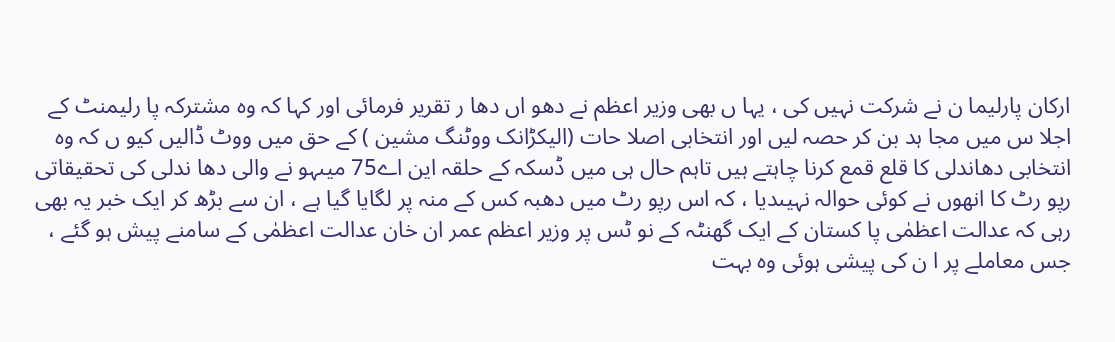ارکان پارلیما ن نے شرکت نہیں کی ، یہا ں بھی وزیر اعظم نے دھو اں دھا ر تقریر فرمائی اور کہا کہ وہ مشترکہ پا رلیمنٹ کے اجلا س میں مجا ہد بن کر حصہ لیں اور انتخابی اصلا حات (الیکڑانک ووٹنگ مشین ) کے حق میں ووٹ ڈالیں کیو ں کہ وہ انتخابی دھاندلی کا قلع قمع کرنا چاہتے ہیں تاہم حال ہی میں ڈسکہ کے حلقہ این اے75 میںہو نے والی دھا ندلی کی تحقیقاتی رپو رٹ کا انھوں نے کوئی حوالہ نہیںدیا ، کہ اس رپو رٹ میں دھبہ کس کے منہ پر لگایا گیا ہے ، ان سے بڑھ کر ایک خبر یہ بھی رہی کہ عدالت اعظمٰی پا کستان کے ایک گھنٹہ کے نو ٹس پر وزیر اعظم عمر ان خان عدالت اعظمٰی کے سامنے پیش ہو گئے ، جس معاملے پر ا ن کی پیشی ہوئی وہ بہت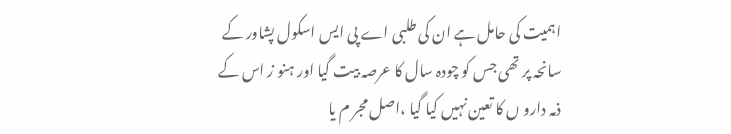اہمیت کی حامل ہے ان کی طلبی اے پی ایس اسکول پشاور کے سانحہ پر تھی جس کو چودہ سال کا عرصہ بیت گیا اور ہنو ز اس کے ذمہ دارو ں کا تعین نہیں کیا گیا ،اصل مجر م یا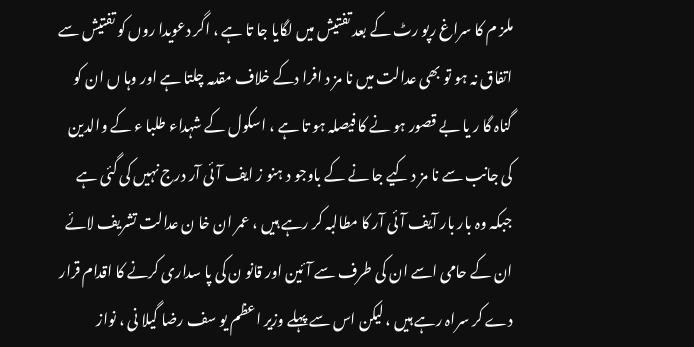ملز م کا سراغ رپو رٹ کے بعد تفتیش میں لگایا جا تا ہے ، اگر دعویدا روں کو تفتیش سے اتفاق نہ ہو تو بھی عدالت میں نا مز د افرا دکے خلاف مقدمہ چلتا ہے اور وہا ں ان کو گناہ گا ر یا بے قصور ہو نے کا فیصلہ ہو تا ہے ، اسکول کے شہداء طلبا ء کے والدین کی جانب سے نا مز د کیے جا نے کے باوجو د ہنو ز ایف آئی آر درج نہیں کی گئی ہے جبکہ وہ بار بار آیف آئی آر کا مطالبہ کر رہے ہیں ، عمر ان خا ن عدالت تشریف لائے ان کے حامی اسے ان کی طرف سے آئین اور قانو ن کی پا سداری کرنے کا اقدام قرار دے کر سراہ رہے ہیں ، لیکن اس سے پہلے وزیر اعظم یو سف رضا گیلا نی ، نواز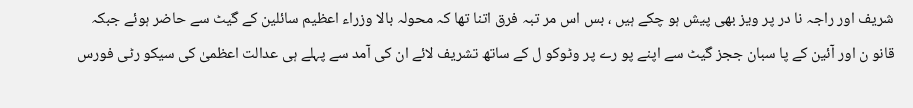شریف اور راجہ نا در پر ویز بھی پیش ہو چکے ہیں ، بس اس مر تبہ فرق اتنا تھا کہ محولہ بالا وزراء اعظیم سائلین کے گیٹ سے حاضر ہوئے جبکہ قانو ن اور آئین کے پا سبان ججز گیٹ سے اپنے پو رے پر وٹوکو ل کے ساتھ تشریف لائے ان کی آمد سے پہلے ہی عدالت اعظمیٰ کی سیکو رٹی فورس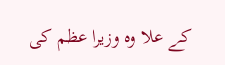کے علا وہ وزیرا عظم کی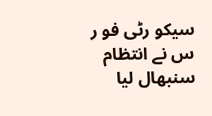سیکو رٹی فو ر س نے انتظام سنبھال لیا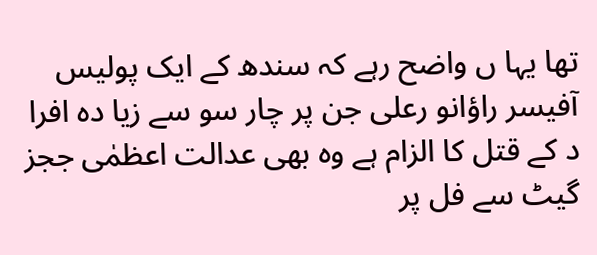تھا یہا ں واضح رہے کہ سندھ کے ایک پولیس آفیسر راؤانو رعلی جن پر چار سو سے زیا دہ افرا د کے قتل کا الزام ہے وہ بھی عدالت اعظمٰی ججز گیٹ سے فل پر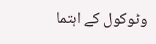وٹوکول کے اہتما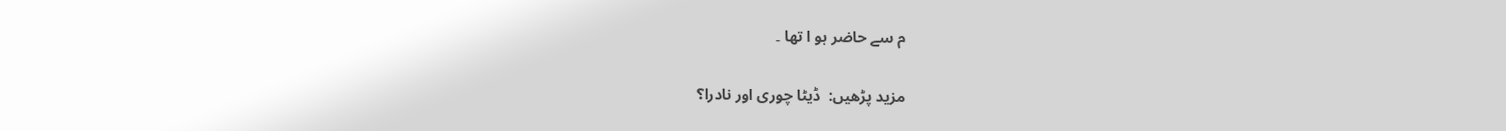م سے حاضر ہو ا تھا ۔

مزید پڑھیں:  ڈیٹا چوری اور نادرا؟